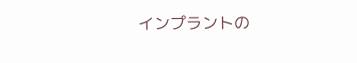インプラントの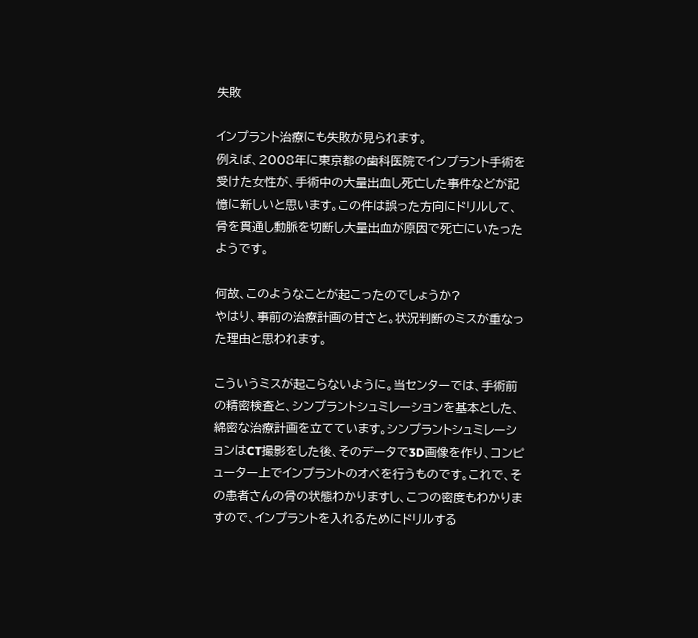失敗

インプラント治療にも失敗が見られます。
例えば、2008年に東京都の歯科医院でインプラント手術を受けた女性が、手術中の大量出血し死亡した事件などが記憶に新しいと思います。この件は誤った方向にドリルして、骨を貫通し動脈を切断し大量出血が原因で死亡にいたったようです。

何故、このようなことが起こったのでしょうか?
やはり、事前の治療計画の甘さと。状況判断のミスが重なった理由と思われます。

こういうミスが起こらないように。当センターでは、手術前の精密検査と、シンプラントシュミレーションを基本とした、綿密な治療計画を立てています。シンプラントシュミレーションはCT撮影をした後、そのデータで3D画像を作り、コンピューター上でインプラントのオペを行うものです。これで、その患者さんの骨の状態わかりますし、こつの密度もわかりますので、インプラントを入れるためにドリルする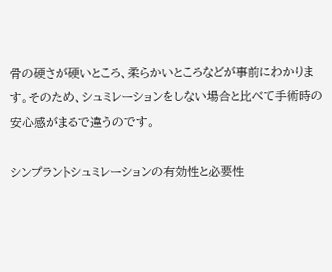骨の硬さが硬いところ、柔らかいところなどが事前にわかります。そのため、シュミレーションをしない場合と比べて手術時の安心感がまるで違うのです。

シンプラントシュミレーションの有効性と必要性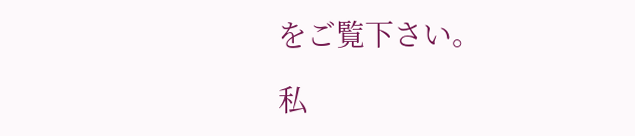をご覧下さい。

私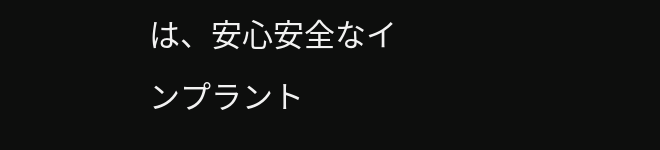は、安心安全なインプラント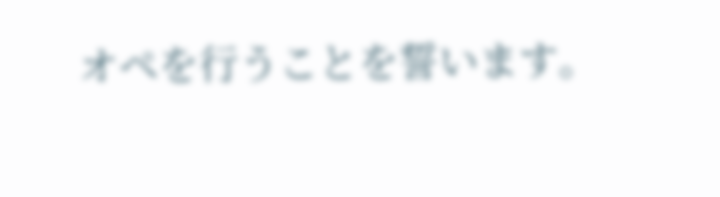オペを行うことを誓います。